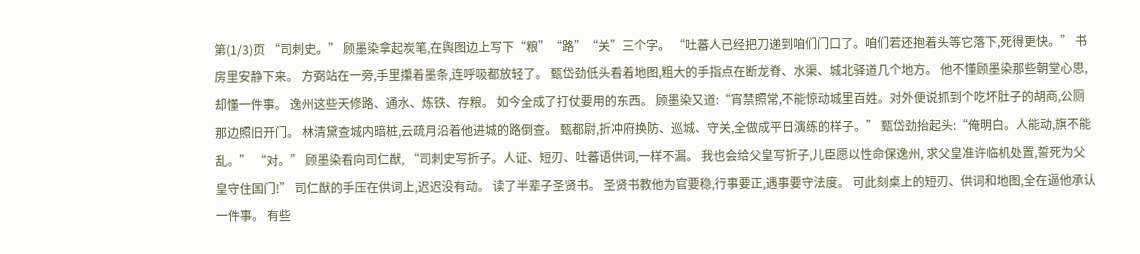第(1/3)页 “司刺史。” 顾墨染拿起炭笔,在舆图边上写下“粮”“路”“关”三个字。 “吐蕃人已经把刀递到咱们门口了。咱们若还抱着头等它落下,死得更快。” 书房里安静下来。 方弼站在一旁,手里攥着墨条,连呼吸都放轻了。 甄岱劲低头看着地图,粗大的手指点在断龙脊、水渠、城北驿道几个地方。 他不懂顾墨染那些朝堂心思,却懂一件事。 逸州这些天修路、通水、炼铁、存粮。 如今全成了打仗要用的东西。 顾墨染又道:“宵禁照常,不能惊动城里百姓。对外便说抓到个吃坏肚子的胡商,公厕那边照旧开门。 林清黛查城内暗桩,云疏月沿着他进城的路倒查。 甄都尉,折冲府换防、巡城、守关,全做成平日演练的样子。” 甄岱劲抬起头:“俺明白。人能动,旗不能乱。” “对。” 顾墨染看向司仁猷, “司刺史写折子。人证、短刃、吐蕃语供词,一样不漏。 我也会给父皇写折子,儿臣愿以性命保逸州, 求父皇准许临机处置,誓死为父皇守住国门!” 司仁猷的手压在供词上,迟迟没有动。 读了半辈子圣贤书。 圣贤书教他为官要稳,行事要正,遇事要守法度。 可此刻桌上的短刃、供词和地图,全在逼他承认一件事。 有些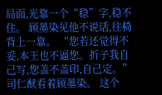局面,光靠一个“稳”字,稳不住。 顾墨染见他不说话,往椅背上一靠。 “您若还觉得不妥,本王也不逼您。折子我自己写,您盖不盖印,自己定。” 司仁猷看着顾墨染。 这个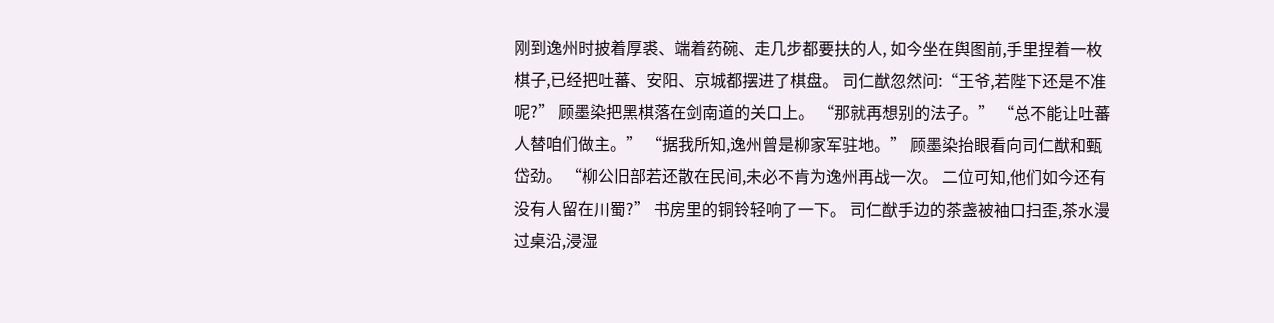刚到逸州时披着厚裘、端着药碗、走几步都要扶的人, 如今坐在舆图前,手里捏着一枚棋子,已经把吐蕃、安阳、京城都摆进了棋盘。 司仁猷忽然问:“王爷,若陛下还是不准呢?” 顾墨染把黑棋落在剑南道的关口上。 “那就再想别的法子。” “总不能让吐蕃人替咱们做主。” “据我所知,逸州曾是柳家军驻地。” 顾墨染抬眼看向司仁猷和甄岱劲。 “柳公旧部若还散在民间,未必不肯为逸州再战一次。 二位可知,他们如今还有没有人留在川蜀?” 书房里的铜铃轻响了一下。 司仁猷手边的茶盏被袖口扫歪,茶水漫过桌沿,浸湿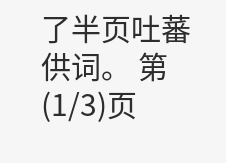了半页吐蕃供词。 第(1/3)页